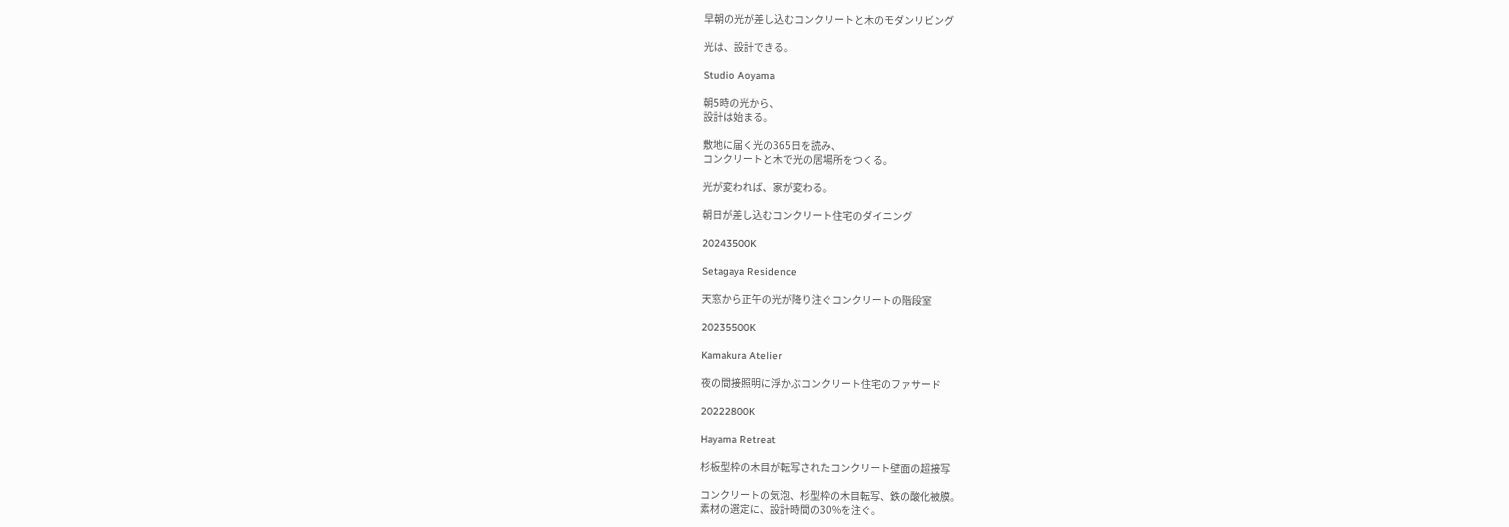早朝の光が差し込むコンクリートと木のモダンリビング

光は、設計できる。

Studio Aoyama

朝5時の光から、
設計は始まる。

敷地に届く光の365日を読み、
コンクリートと木で光の居場所をつくる。

光が変われば、家が変わる。

朝日が差し込むコンクリート住宅のダイニング

20243500K

Setagaya Residence

天窓から正午の光が降り注ぐコンクリートの階段室

20235500K

Kamakura Atelier

夜の間接照明に浮かぶコンクリート住宅のファサード

20222800K

Hayama Retreat

杉板型枠の木目が転写されたコンクリート壁面の超接写

コンクリートの気泡、杉型枠の木目転写、鉄の酸化被膜。
素材の選定に、設計時間の30%を注ぐ。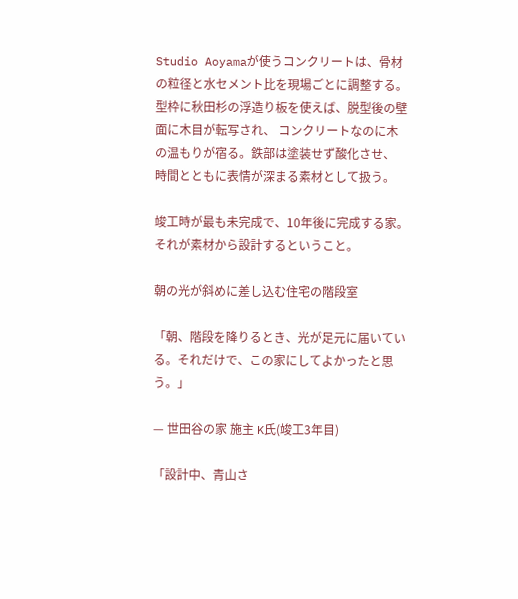Studio Aoyamaが使うコンクリートは、骨材の粒径と水セメント比を現場ごとに調整する。 型枠に秋田杉の浮造り板を使えば、脱型後の壁面に木目が転写され、 コンクリートなのに木の温もりが宿る。鉄部は塗装せず酸化させ、 時間とともに表情が深まる素材として扱う。

竣工時が最も未完成で、10年後に完成する家。
それが素材から設計するということ。

朝の光が斜めに差し込む住宅の階段室

「朝、階段を降りるとき、光が足元に届いている。それだけで、この家にしてよかったと思う。」

— 世田谷の家 施主 K氏(竣工3年目)

「設計中、青山さ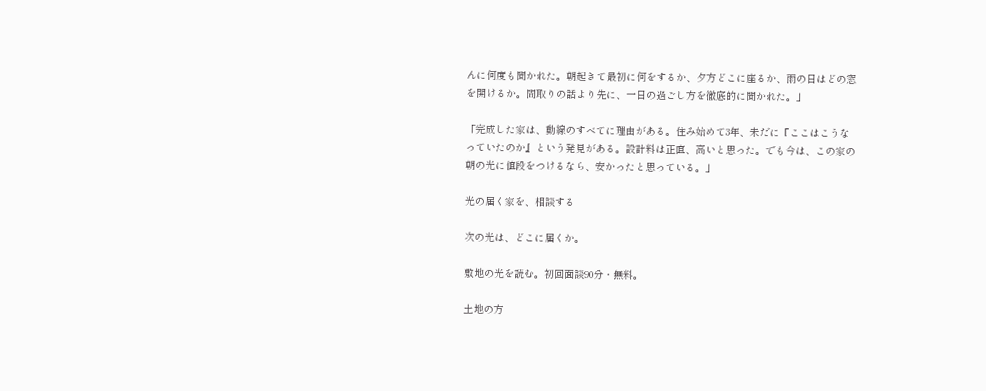んに何度も聞かれた。朝起きて最初に何をするか、夕方どこに座るか、雨の日はどの窓を開けるか。間取りの話より先に、一日の過ごし方を徹底的に聞かれた。」

「完成した家は、動線のすべてに理由がある。住み始めて3年、未だに『ここはこうなっていたのか』という発見がある。設計料は正直、高いと思った。でも今は、この家の朝の光に値段をつけるなら、安かったと思っている。」

光の届く家を、相談する

次の光は、どこに届くか。

敷地の光を読む。初回面談90分・無料。

土地の方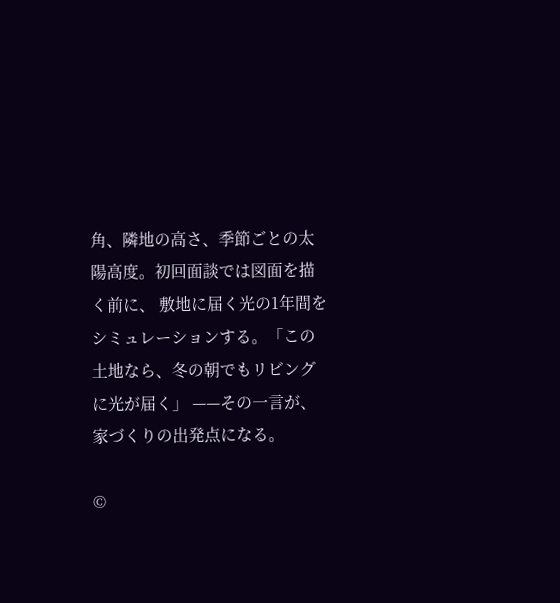角、隣地の高さ、季節ごとの太陽高度。初回面談では図面を描く前に、 敷地に届く光の1年間をシミュレーションする。「この土地なら、冬の朝でもリビングに光が届く」 ——その一言が、家づくりの出発点になる。

©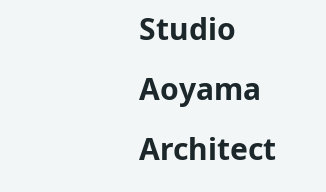Studio Aoyama Architect